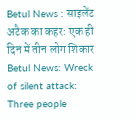Betul News : साइलेंट अटैक का कहर: एक ही दिन में तीन लोग शिकार
Betul News: Wreck of silent attack: Three people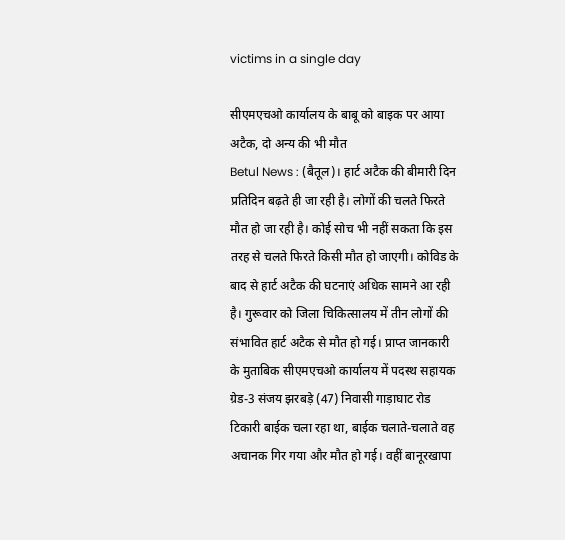victims in a single day

सीएमएचओ कार्यालय के बाबू को बाइक पर आया अटैक, दो अन्य की भी मौत
Betul News : (बैतूल)। हार्ट अटैक की बीमारी दिन प्रतिदिन बढ़ते ही जा रही है। लोगों की चलते फिरते मौत हो जा रही है। कोई सोच भी नहीं सकता कि इस तरह से चलते फिरते किसी मौत हो जाएगी। कोविड के बाद से हार्ट अटैक की घटनाएं अधिक सामने आ रही है। गुरूवार को जिला चिकित्सालय में तीन लोगों की संभावित हार्ट अटैक से मौत हो गई। प्राप्त जानकारी के मुताबिक सीएमएचओ कार्यालय में पदस्थ सहायक ग्रेड-3 संजय झरबड़े (47) निवासी गाड़ाघाट रोड टिकारी बाईक चला रहा था, बाईक चलाते-चलाते वह अचानक गिर गया और मौत हो गई। वहीं बानूरखापा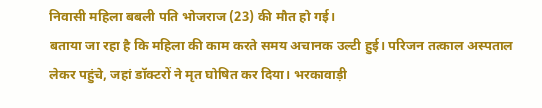निवासी महिला बबली पति भोजराज (23) की मौत हो गई।
बताया जा रहा है कि महिला की काम करते समय अचानक उल्टी हुई। परिजन तत्काल अस्पताल लेकर पहुंचे, जहां डॉक्टरों ने मृत घोषित कर दिया। भरकावाड़ी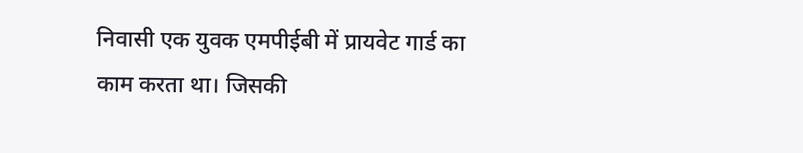निवासी एक युवक एमपीईबी में प्रायवेट गार्ड का काम करता था। जिसकी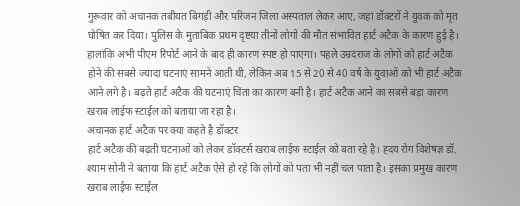गुरूवार को अचानक तबीयत बिगड़ी और परिजन जिला अस्पताल लेकर आए, जहां डॉक्टरों ने युवक को मृत घोषित कर दिया। पुलिस के मुताबिक प्रथम दृष्टया तीनों लोगों की मौत संभावित हार्ट अटैक के कारण हुई है। हालांकि अभी पीएम रिपोर्ट आने के बाद ही कारण स्पष्ट हो पाएगा। पहले उम्रदराज के लोगों को हार्ट अटैक होने की सबसे ज्यादा घटनाएं सामने आती थी, लेकिन अब 15 से 20 से 40 वर्ष के युवाओं को भी हार्ट अटैक आने लगे है। बढ़ते हार्ट अटैक की घटनाएं चिंता का कारण बनी है। हार्ट अटैक आने का सबसे बड़ा कारण खराब लाईफ स्टाईल को बताया जा रहा है।
अचानक हार्ट अटैक पर क्या कहते है डॉक्टर
हार्ट अटैक की बढ़ती घटनाओं को लेकर डॉक्टर्स खराब लाईफ स्टाईल को बता रहे है। ह्दय रोग विशेषज्ञ डॉ. श्याम सोनी ने बताया कि हार्ट अटैक ऐसे हो रहे कि लोगों को पता भी नहीं चल पाता है। इसका प्रमुख कारण खराब लाईफ स्टाईल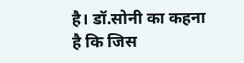है। डॉ.सोनी का कहना है कि जिस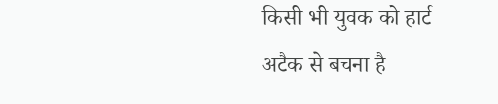किसी भी युवक को हार्ट अटैक से बचना है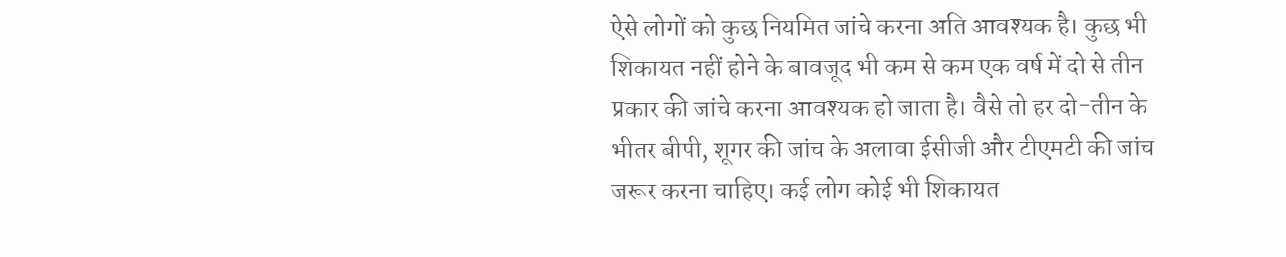ऐसे लोगों को कुछ नियमित जांचे करना अति आवश्यक है। कुछ भी शिकायत नहीं होने के बावजूद भी कम से कम एक वर्ष में दो से तीन प्रकार की जांचे करना आवश्यक हो जाता है। वैसे तो हर दो-तीन के भीतर बीपी, शूगर की जांच के अलावा ईसीजी और टीएमटी की जांच जरूर करना चाहिए। कई लोग कोई भी शिकायत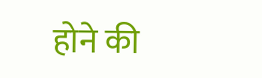होने की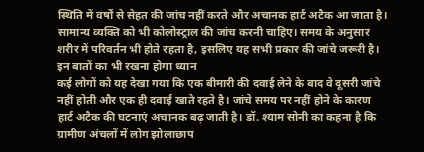स्थिति में वर्षों से सेहत की जांच नहीं करते और अचानक हार्ट अटैक आ जाता है। सामान्य व्यक्ति को भी कोलोस्ट्राल की जांच करनी चाहिए। समय के अनुसार शरीर में परिवर्तन भी होते रहता है, इसलिए यह सभी प्रकार की जांचे जरूरी है।
इन बातों का भी रखना होगा ध्यान
कई लोगों को यह देखा गया कि एक बीमारी की दवाई लेने के बाद वे दूसरी जांचे नहीं होती और एक ही दवाई खाते रहते है। जांचे समय पर नहीं होने के कारण हार्ट अटैक की घटनाएं अचानक बढ़ जाती है। डॉ. श्याम सोनी का कहना है कि ग्रामीण अंचलों में लोग झोलाछाप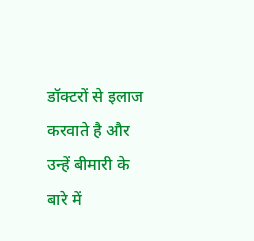डॉक्टरों से इलाज करवाते है और उन्हें बीमारी के बारे में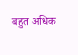बहुत अधिक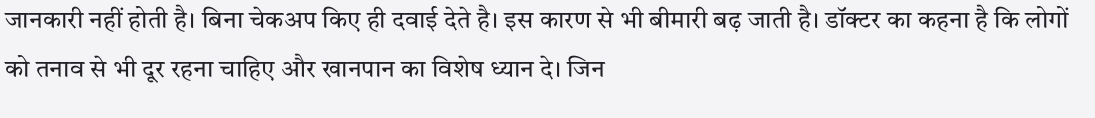जानकारी नहीं होती है। बिना चेकअप किए ही दवाई देते है। इस कारण से भी बीमारी बढ़ जाती है। डॉक्टर का कहना है कि लोगों को तनाव से भी दूर रहना चाहिए और खानपान का विशेष ध्यान दे। जिन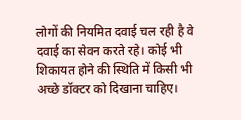लोगों की नियमित दवाई चल रही है वे दवाई का सेवन करते रहे। कोई भी शिकायत होने की स्थिति में किसी भी अच्छे डॉक्टर को दिखाना चाहिए।